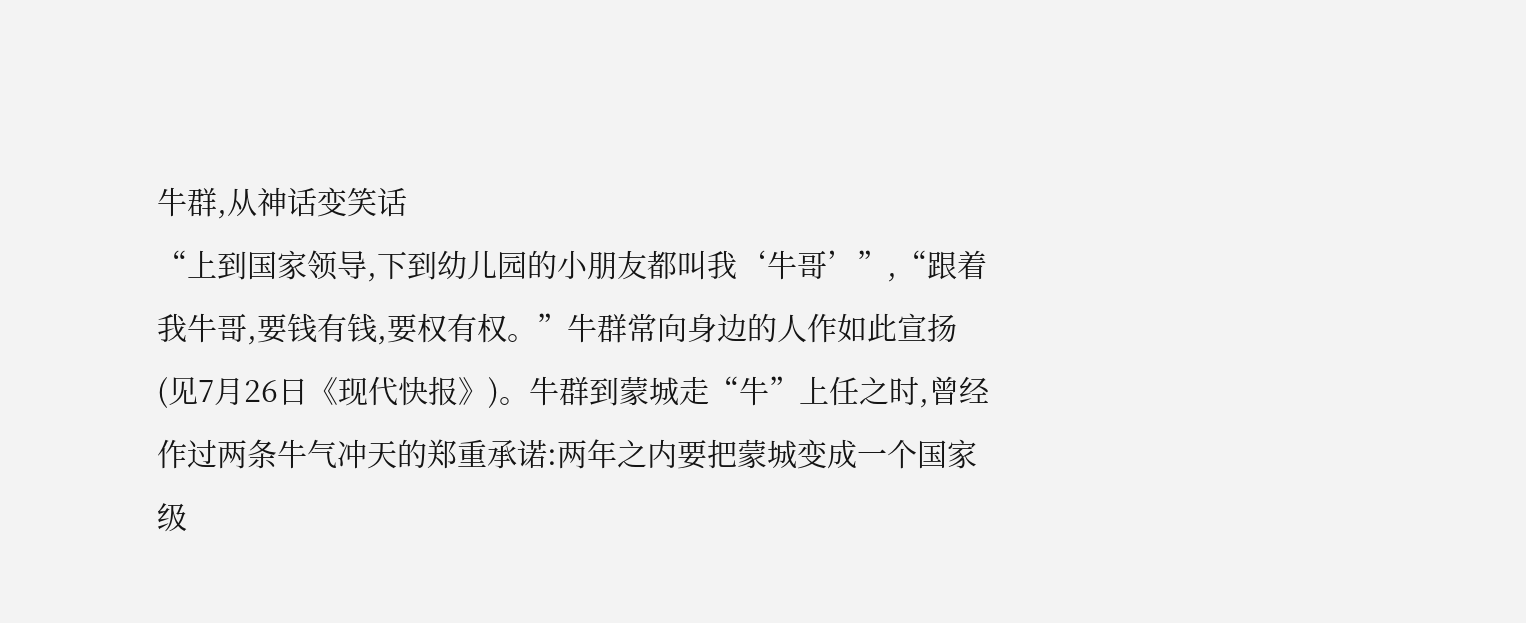牛群,从神话变笑话
“上到国家领导,下到幼儿园的小朋友都叫我‘牛哥’”,“跟着我牛哥,要钱有钱,要权有权。”牛群常向身边的人作如此宣扬(见7月26日《现代快报》)。牛群到蒙城走“牛”上任之时,曾经作过两条牛气冲天的郑重承诺:两年之内要把蒙城变成一个国家级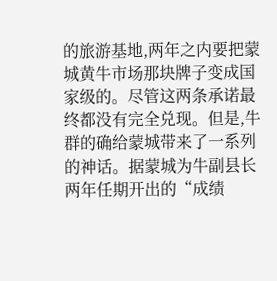的旅游基地,两年之内要把蒙城黄牛市场那块牌子变成国家级的。尽管这两条承诺最终都没有完全兑现。但是,牛群的确给蒙城带来了一系列的神话。据蒙城为牛副县长两年任期开出的“成绩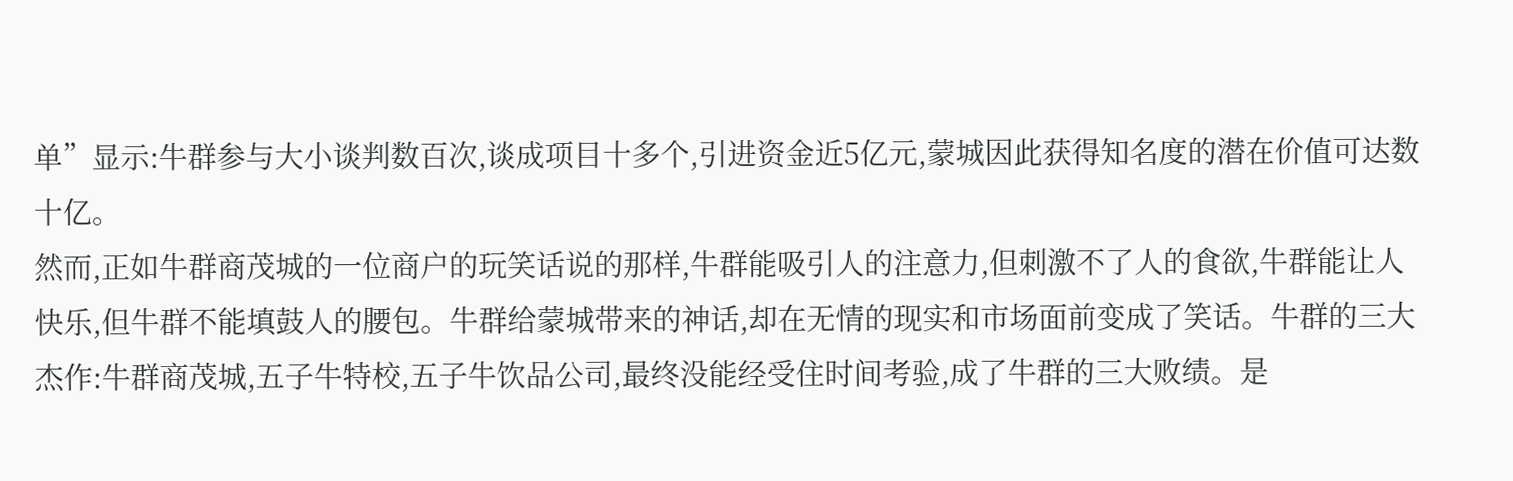单”显示:牛群参与大小谈判数百次,谈成项目十多个,引进资金近5亿元,蒙城因此获得知名度的潜在价值可达数十亿。
然而,正如牛群商茂城的一位商户的玩笑话说的那样,牛群能吸引人的注意力,但刺激不了人的食欲,牛群能让人快乐,但牛群不能填鼓人的腰包。牛群给蒙城带来的神话,却在无情的现实和市场面前变成了笑话。牛群的三大杰作:牛群商茂城,五子牛特校,五子牛饮品公司,最终没能经受住时间考验,成了牛群的三大败绩。是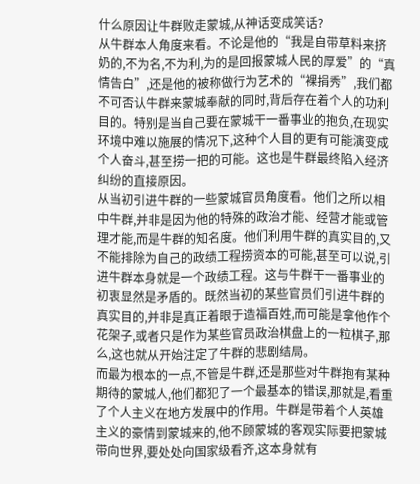什么原因让牛群败走蒙城,从神话变成笑话?
从牛群本人角度来看。不论是他的“我是自带草料来挤奶的,不为名,不为利,为的是回报蒙城人民的厚爱”的“真情告白”,还是他的被称做行为艺术的“裸捐秀”,我们都不可否认牛群来蒙城奉献的同时,背后存在着个人的功利目的。特别是当自己要在蒙城干一番事业的抱负,在现实环境中难以施展的情况下,这种个人目的更有可能演变成个人奋斗,甚至捞一把的可能。这也是牛群最终陷入经济纠纷的直接原因。
从当初引进牛群的一些蒙城官员角度看。他们之所以相中牛群,并非是因为他的特殊的政治才能、经营才能或管理才能,而是牛群的知名度。他们利用牛群的真实目的,又不能排除为自己的政绩工程捞资本的可能,甚至可以说,引进牛群本身就是一个政绩工程。这与牛群干一番事业的初衷显然是矛盾的。既然当初的某些官员们引进牛群的真实目的,并非是真正着眼于造福百姓,而可能是拿他作个花架子,或者只是作为某些官员政治棋盘上的一粒棋子,那么,这也就从开始注定了牛群的悲剧结局。
而最为根本的一点,不管是牛群,还是那些对牛群抱有某种期待的蒙城人,他们都犯了一个最基本的错误,那就是,看重了个人主义在地方发展中的作用。牛群是带着个人英雄主义的豪情到蒙城来的,他不顾蒙城的客观实际要把蒙城带向世界,要处处向国家级看齐,这本身就有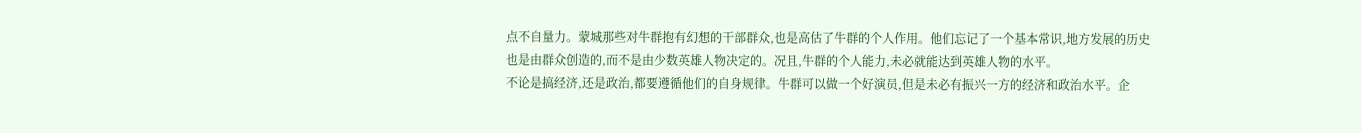点不自量力。蒙城那些对牛群抱有幻想的干部群众,也是高估了牛群的个人作用。他们忘记了一个基本常识,地方发展的历史也是由群众创造的,而不是由少数英雄人物决定的。况且,牛群的个人能力,未必就能达到英雄人物的水平。
不论是搞经济,还是政治,都要遵循他们的自身规律。牛群可以做一个好演员,但是未必有振兴一方的经济和政治水平。企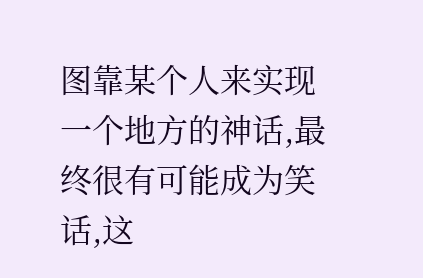图靠某个人来实现一个地方的神话,最终很有可能成为笑话,这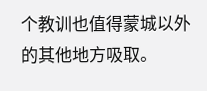个教训也值得蒙城以外的其他地方吸取。